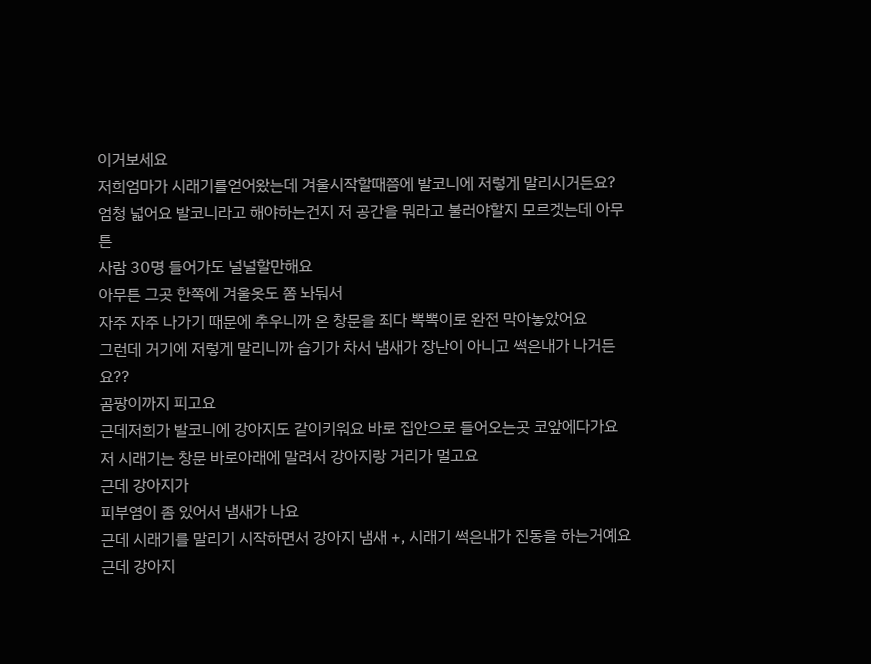이거보세요
저희엄마가 시래기를얻어왔는데 겨울시작할때쯤에 발코니에 저렇게 말리시거든요?
엄청 넓어요 발코니라고 해야하는건지 저 공간을 뭐라고 불러야할지 모르겟는데 아무튼
사람 30명 들어가도 널널할만해요
아무튼 그곳 한쪽에 겨울옷도 쫌 놔둬서
자주 자주 나가기 때문에 추우니까 온 창문을 죄다 뽁뽁이로 완전 막아놓았어요
그런데 거기에 저렇게 말리니까 습기가 차서 냄새가 장난이 아니고 썩은내가 나거든요??
곰팡이까지 피고요
근데저희가 발코니에 강아지도 같이키워요 바로 집안으로 들어오는곳 코앞에다가요
저 시래기는 창문 바로아래에 말려서 강아지랑 거리가 멀고요
근데 강아지가
피부염이 좀 있어서 냄새가 나요
근데 시래기를 말리기 시작하면서 강아지 냄새 +, 시래기 썩은내가 진동을 하는거예요
근데 강아지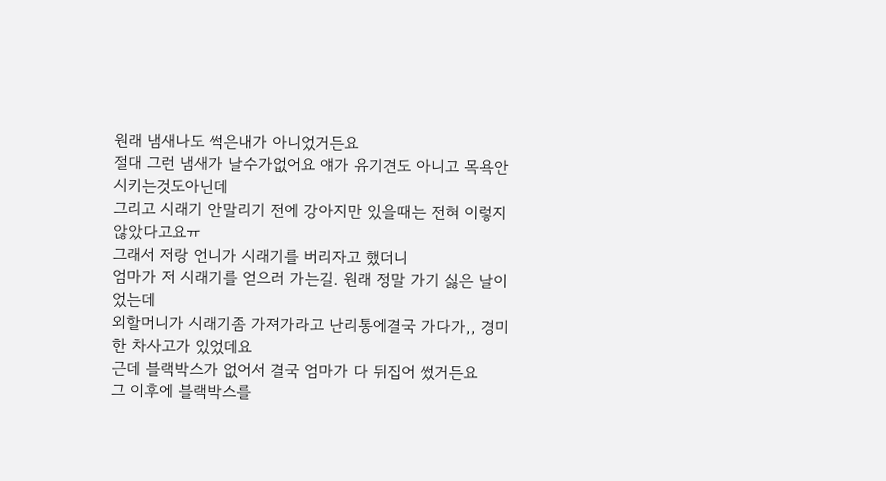원래 냄새나도 썩은내가 아니었거든요
절대 그런 냄새가 날수가없어요 얘가 유기견도 아니고 목욕안시키는것도아닌데
그리고 시래기 안말리기 전에 강아지만 있을때는 전혀 이렇지 않았다고요ㅠ
그래서 저랑 언니가 시래기를 버리자고 했더니
엄마가 저 시래기를 얻으러 가는길. 원래 정말 가기 싫은 날이었는데
외할머니가 시래기좀 가져가라고 난리통에결국 가다가,, 경미한 차사고가 있었데요
근데 블랙박스가 없어서 결국 엄마가 다 뒤집어 썼거든요
그 이후에 블랙박스를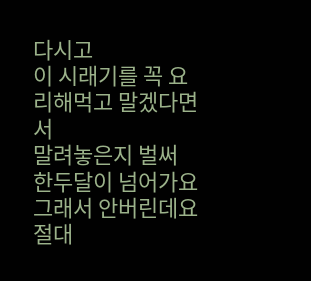다시고
이 시래기를 꼭 요리해먹고 말겠다면서
말려놓은지 벌써 한두달이 넘어가요
그래서 안버린데요 절대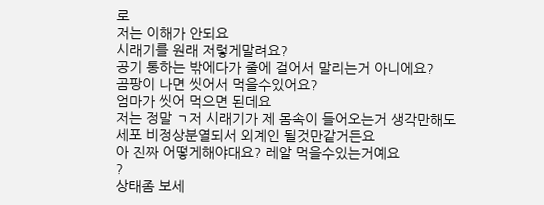로
저는 이해가 안되요
시래기를 원래 저렇게말려요?
공기 통하는 밖에다가 줄에 걸어서 말리는거 아니에요?
곰팡이 나면 씻어서 먹을수있어요?
엄마가 씻어 먹으면 된데요
저는 정말 ㄱ저 시래기가 제 몸속이 들어오는거 생각만해도
세포 비정상분열되서 외계인 될것만같거든요
아 진짜 어떻게해야대요? 레알 먹을수있는거예요
?
상태좀 보세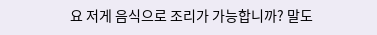요 저게 음식으로 조리가 가능합니까? 말도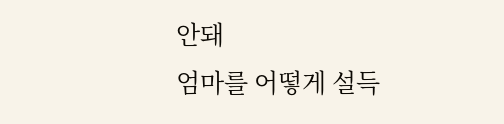안돼
엄마를 어떻게 설득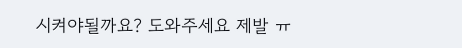시켜야될까요? 도와주세요 제발 ㅠ